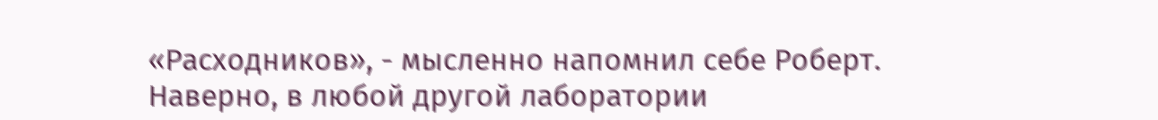«Расходников», - мысленно напомнил себе Роберт.
Наверно, в любой другой лаборатории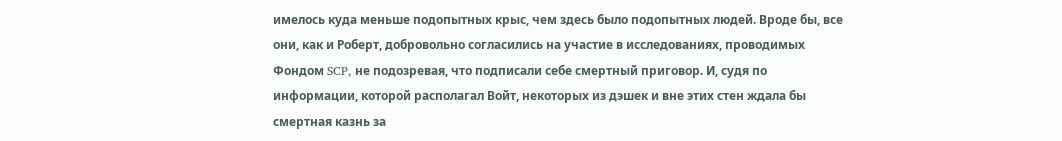имелось куда меньше подопытных крыс, чем здесь было подопытных людей. Вроде бы, все они, как и Роберт, добровольно согласились на участие в исследованиях, проводимых Фондом SCP, не подозревая, что подписали себе смертный приговор. И, судя по информации, которой располагал Войт, некоторых из дэшек и вне этих стен ждала бы смертная казнь за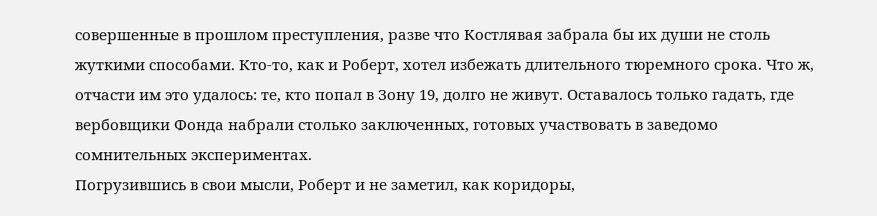совершенные в прошлом преступления, разве что Костлявая забрала бы их души не столь жуткими способами. Кто-то, как и Роберт, хотел избежать длительного тюремного срока. Что ж, отчасти им это удалось: те, кто попал в Зону 19, долго не живут. Оставалось только гадать, где вербовщики Фонда набрали столько заключенных, готовых участвовать в заведомо сомнительных экспериментах.
Погрузившись в свои мысли, Роберт и не заметил, как коридоры,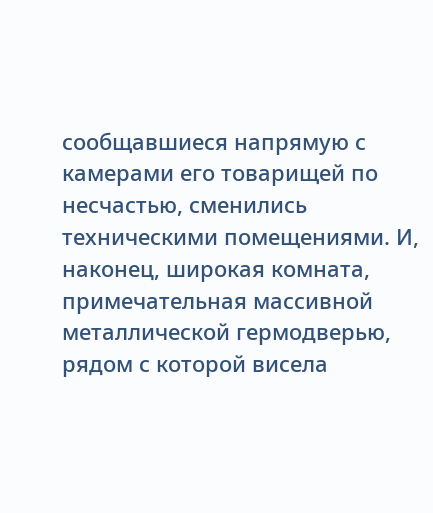сообщавшиеся напрямую с камерами его товарищей по несчастью, сменились техническими помещениями. И, наконец, широкая комната, примечательная массивной металлической гермодверью, рядом с которой висела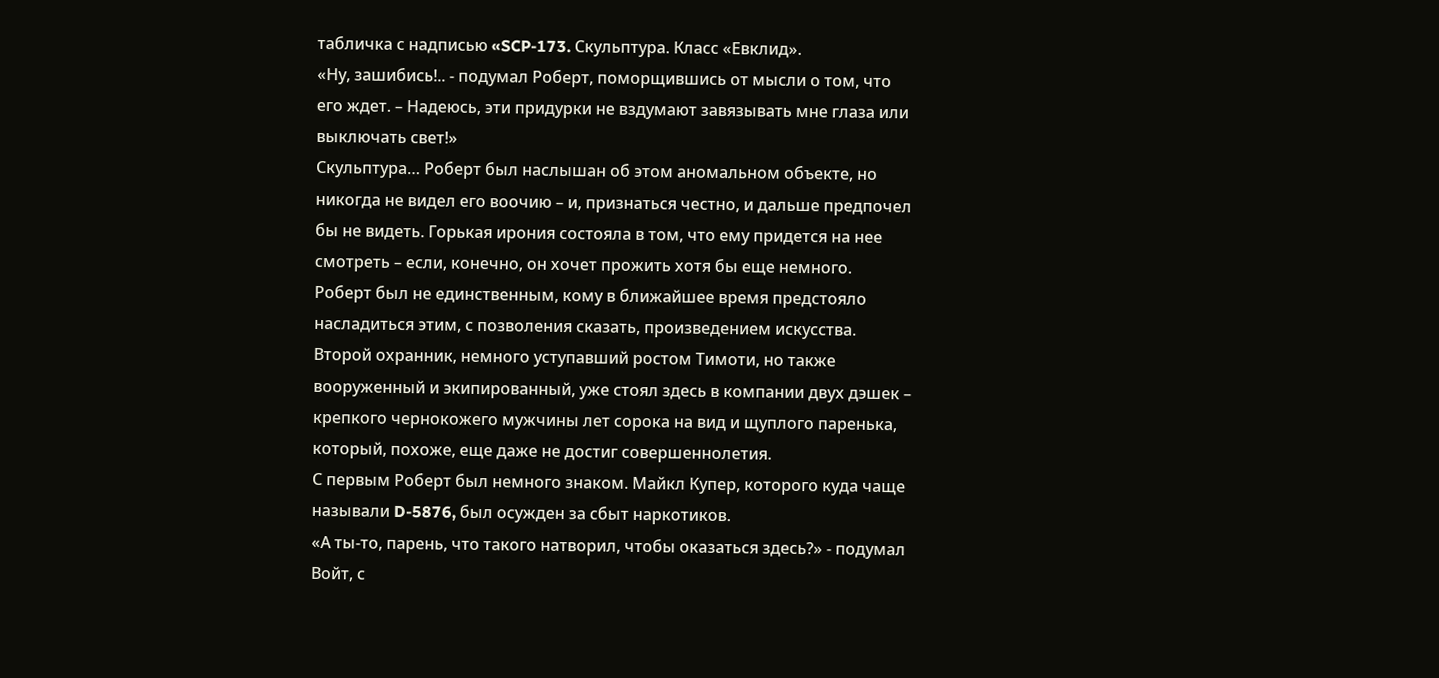табличка с надписью «SCP-173. Скульптура. Класс «Евклид».
«Ну, зашибись!.. - подумал Роберт, поморщившись от мысли о том, что его ждет. – Надеюсь, эти придурки не вздумают завязывать мне глаза или выключать свет!»
Скульптура… Роберт был наслышан об этом аномальном объекте, но никогда не видел его воочию – и, признаться честно, и дальше предпочел бы не видеть. Горькая ирония состояла в том, что ему придется на нее смотреть – если, конечно, он хочет прожить хотя бы еще немного.
Роберт был не единственным, кому в ближайшее время предстояло насладиться этим, с позволения сказать, произведением искусства. Второй охранник, немного уступавший ростом Тимоти, но также вооруженный и экипированный, уже стоял здесь в компании двух дэшек – крепкого чернокожего мужчины лет сорока на вид и щуплого паренька, который, похоже, еще даже не достиг совершеннолетия.
С первым Роберт был немного знаком. Майкл Купер, которого куда чаще называли D-5876, был осужден за сбыт наркотиков.
«А ты-то, парень, что такого натворил, чтобы оказаться здесь?» - подумал Войт, с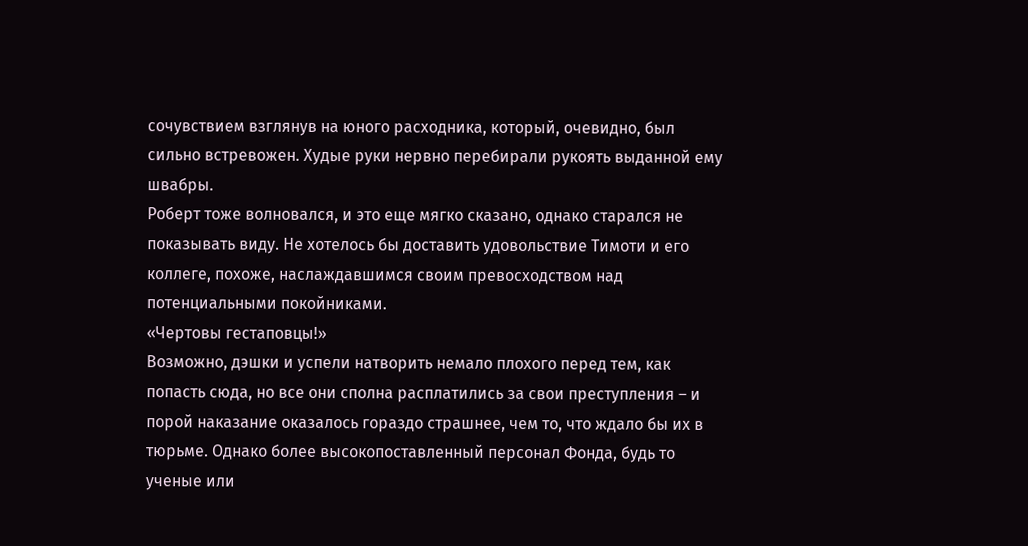сочувствием взглянув на юного расходника, который, очевидно, был сильно встревожен. Худые руки нервно перебирали рукоять выданной ему швабры.
Роберт тоже волновался, и это еще мягко сказано, однако старался не показывать виду. Не хотелось бы доставить удовольствие Тимоти и его коллеге, похоже, наслаждавшимся своим превосходством над потенциальными покойниками.
«Чертовы гестаповцы!»
Возможно, дэшки и успели натворить немало плохого перед тем, как попасть сюда, но все они сполна расплатились за свои преступления – и порой наказание оказалось гораздо страшнее, чем то, что ждало бы их в тюрьме. Однако более высокопоставленный персонал Фонда, будь то ученые или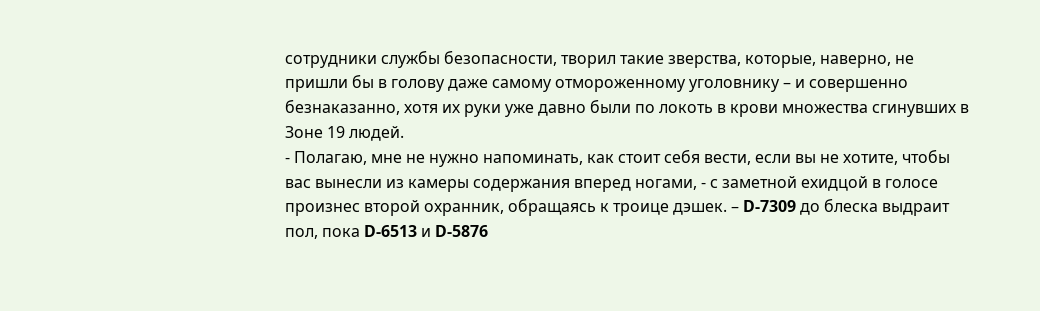сотрудники службы безопасности, творил такие зверства, которые, наверно, не пришли бы в голову даже самому отмороженному уголовнику – и совершенно безнаказанно, хотя их руки уже давно были по локоть в крови множества сгинувших в Зоне 19 людей.
- Полагаю, мне не нужно напоминать, как стоит себя вести, если вы не хотите, чтобы вас вынесли из камеры содержания вперед ногами, - с заметной ехидцой в голосе произнес второй охранник, обращаясь к троице дэшек. – D-7309 до блеска выдраит пол, пока D-6513 и D-5876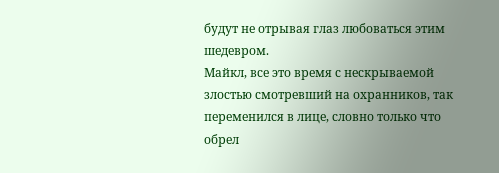будут не отрывая глаз любоваться этим шедевром.
Майкл, все это время с нескрываемой злостью смотревший на охранников, так переменился в лице, словно только что обрел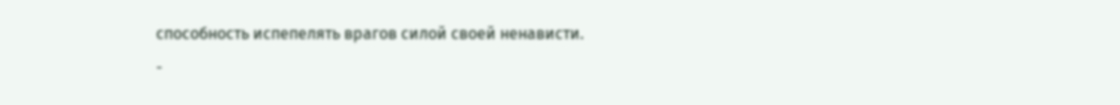способность испепелять врагов силой своей ненависти.
-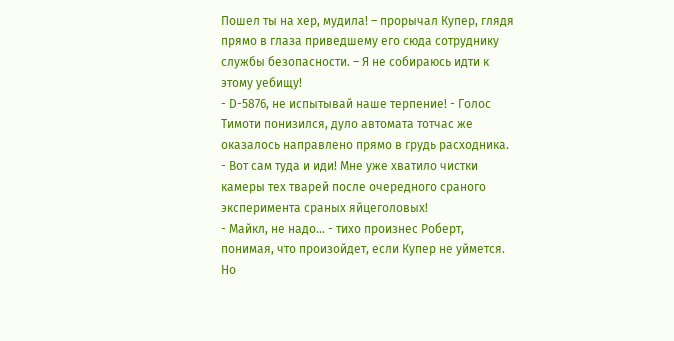Пошел ты на хер, мудила! – прорычал Купер, глядя прямо в глаза приведшему его сюда сотруднику службы безопасности. – Я не собираюсь идти к этому уебищу!
- D-5876, не испытывай наше терпение! - Голос Тимоти понизился, дуло автомата тотчас же оказалось направлено прямо в грудь расходника.
- Вот сам туда и иди! Мне уже хватило чистки камеры тех тварей после очередного сраного эксперимента сраных яйцеголовых!
- Майкл, не надо… - тихо произнес Роберт, понимая, что произойдет, если Купер не уймется. Но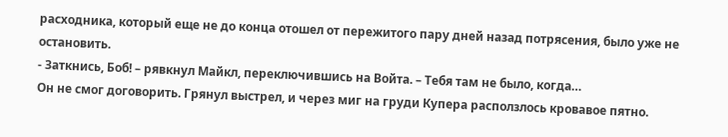расходника, который еще не до конца отошел от пережитого пару дней назад потрясения, было уже не остановить.
- Заткнись, Боб! – рявкнул Майкл, переключившись на Войта. – Тебя там не было, когда…
Он не смог договорить. Грянул выстрел, и через миг на груди Купера расползлось кровавое пятно.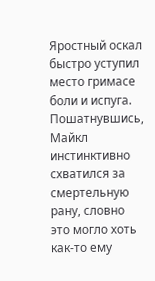Яростный оскал быстро уступил место гримасе боли и испуга. Пошатнувшись, Майкл инстинктивно схватился за смертельную рану, словно это могло хоть как-то ему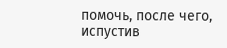помочь, после чего, испустив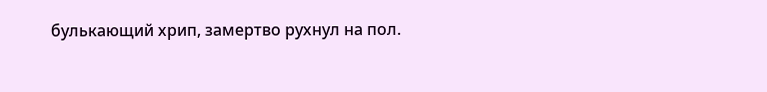булькающий хрип, замертво рухнул на пол.